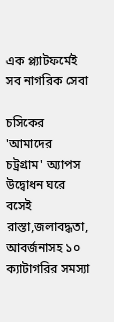এক প্ল্যাটফর্মেই সব নাগরিক সেবা

চসিকের 'আমাদের চট্রগ্রাম' অ্যাপস উদ্বোধন ঘরে বসেই রাস্তা,জলাবদ্ধতা, আবর্জনাসহ ১০ ক্যাটাগরির সমস্যা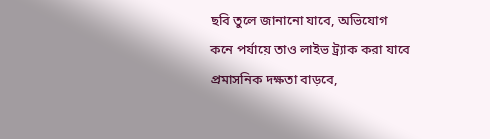ছবি তুলে জানানো যাবে, অভিযোগ কনে পর্যায়ে তাও লাইভ ট্র্যাক করা যাবে প্রমাসনিক দক্ষতা বাড়বে,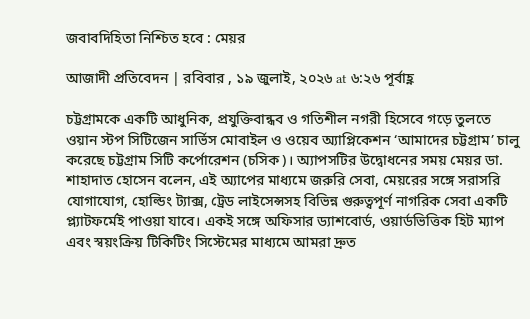জবাবদিহিতা নিশ্চিত হবে : মেয়র

আজাদী প্রতিবেদন | রবিবার , ১৯ জুলাই, ২০২৬ at ৬:২৬ পূর্বাহ্ণ

চট্টগ্রামকে একটি আধুনিক, প্রযুক্তিবান্ধব ও গতিশীল নগরী হিসেবে গড়ে তুলতে ওয়ান স্টপ সিটিজেন সার্ভিস মোবাইল ও ওয়েব অ্যাপ্লিকেশন ‘আমাদের চট্টগ্রাম’ চালু করেছে চট্টগ্রাম সিটি কর্পোরেশন (চসিক)। অ্যাপসটির উদ্বোধনের সময় মেয়র ডা. শাহাদাত হোসেন বলেন, এই অ্যাপের মাধ্যমে জরুরি সেবা, মেয়রের সঙ্গে সরাসরি যোগাযোগ, হোল্ডিং ট্যাক্স, ট্রেড লাইসেন্সসহ বিভিন্ন গুরুত্বপূর্ণ নাগরিক সেবা একটি প্ল্যাটফর্মেই পাওয়া যাবে। একই সঙ্গে অফিসার ড্যাশবোর্ড, ওয়ার্ডভিত্তিক হিট ম্যাপ এবং স্বয়ংক্রিয় টিকিটিং সিস্টেমের মাধ্যমে আমরা দ্রুত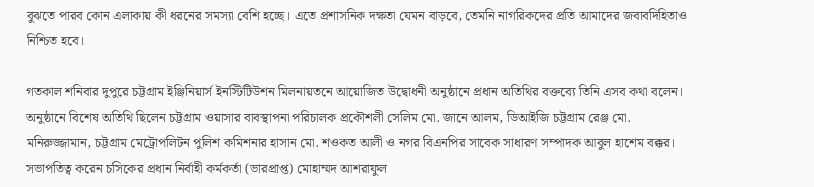বুঝতে পারব কোন এলাকায় কী ধরনের সমস্যা বেশি হচ্ছে। এতে প্রশাসনিক দক্ষতা যেমন বাড়বে, তেমনি নাগরিকদের প্রতি আমাদের জবাবদিহিতাও নিশ্চিত হবে।

গতকাল শনিবার দুপুরে চট্টগ্রাম ইঞ্জিনিয়ার্স ইনস্টিটিউশন মিলনায়তনে আয়োজিত উদ্বোধনী অনুষ্ঠানে প্রধান অতিথির বক্তব্যে তিনি এসব কথা বলেন। অনুষ্ঠানে বিশেষ অতিথি ছিলেন চট্টগ্রাম ওয়াসার বাবস্থাপনা পরিচালক প্রকৌশলী সেলিম মো. জানে আলম, ডিআইজি চট্টগ্রাম রেঞ্জ মো. মনিরুজ্জামান, চট্টগ্রাম মেট্রোপলিটন পুলিশ কমিশনার হাসান মো. শওকত আলী ও নগর বিএনপির সাবেক সাধারণ সম্পাদক আবুল হাশেম বক্কর। সভাপতিত্ব করেন চসিকের প্রধান নির্বাহী কর্মকর্তা (ভারপ্রাপ্ত) মোহাম্মদ আশরাফুল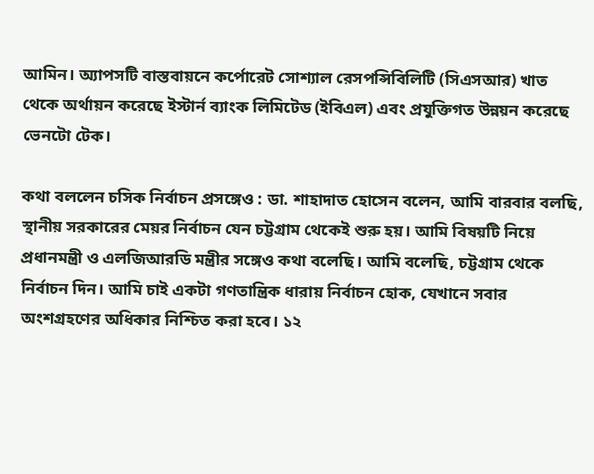আমিন। অ্যাপসটি বাস্তবায়নে কর্পোরেট সোশ্যাল রেসপন্সিবিলিটি (সিএসআর) খাত থেকে অর্থায়ন করেছে ইস্টার্ন ব্যাংক লিমিটেড (ইবিএল) এবং প্রযুক্তিগত উন্নয়ন করেছে ভেনটো টেক।

কথা বললেন চসিক নির্বাচন প্রসঙ্গেও : ডা. শাহাদাত হোসেন বলেন, আমি বারবার বলছি, স্থানীয় সরকারের মেয়র নির্বাচন যেন চট্টগ্রাম থেকেই শুরু হয়। আমি বিষয়টি নিয়ে প্রধানমন্ত্রী ও এলজিআরডি মন্ত্রীর সঙ্গেও কথা বলেছি। আমি বলেছি, চট্টগ্রাম থেকে নির্বাচন দিন। আমি চাই একটা গণতান্ত্রিক ধারায় নির্বাচন হোক, যেখানে সবার অংশগ্রহণের অধিকার নিশ্চিত করা হবে। ১২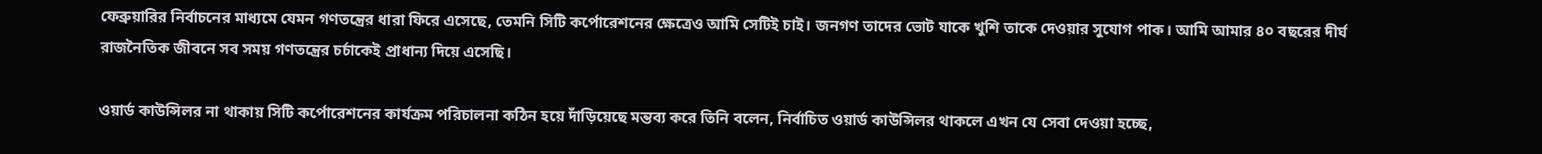ফেব্রুয়ারির নির্বাচনের মাধ্যমে যেমন গণতন্ত্রের ধারা ফিরে এসেছে, তেমনি সিটি কর্পোরেশনের ক্ষেত্রেও আমি সেটিই চাই। জনগণ তাদের ভোট যাকে খুশি তাকে দেওয়ার সুযোগ পাক। আমি আমার ৪০ বছরের দীর্ঘ রাজনৈতিক জীবনে সব সময় গণতন্ত্রের চর্চাকেই প্রাধান্য দিয়ে এসেছি।

ওয়ার্ড কাউন্সিলর না থাকায় সিটি কর্পোরেশনের কার্যক্রম পরিচালনা কঠিন হয়ে দাঁড়িয়েছে মন্তব্য করে তিনি বলেন, নির্বাচিত ওয়ার্ড কাউন্সিলর থাকলে এখন যে সেবা দেওয়া হচ্ছে,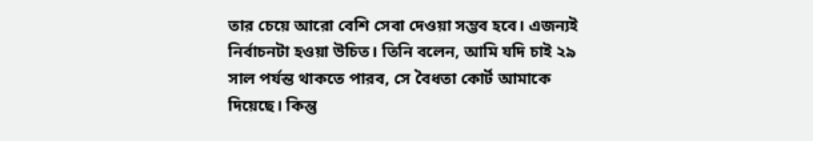তার চেয়ে আরো বেশি সেবা দেওয়া সম্ভব হবে। এজন্যই নির্বাচনটা হওয়া উচিত। তিনি বলেন, আমি যদি চাই ২৯ সাল পর্যন্ত থাকতে পারব, সে বৈধতা কোর্ট আমাকে দিয়েছে। কিন্তু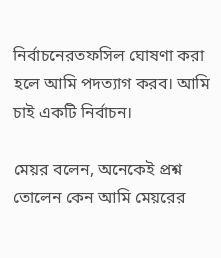নির্বাচনেরতফসিল ঘোষণা করা হলে আমি পদত্যাগ করব। আমি চাই একটি নির্বাচন।

মেয়র বলেন, অনেকেই প্রশ্ন তোলেন কেন আমি মেয়রের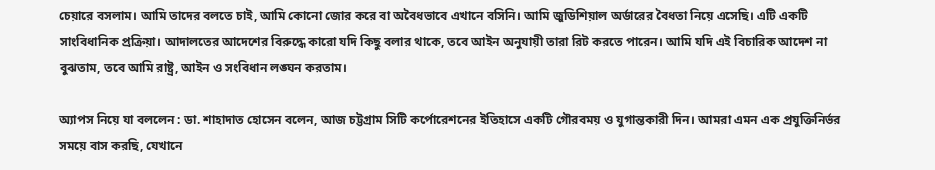চেয়ারে বসলাম। আমি তাদের বলতে চাই, আমি কোনো জোর করে বা অবৈধভাবে এখানে বসিনি। আমি জুডিশিয়াল অর্ডারের বৈধতা নিয়ে এসেছি। এটি একটি সাংবিধানিক প্রক্রিয়া। আদালতের আদেশের বিরুদ্ধে কারো যদি কিছু বলার থাকে, তবে আইন অনুযায়ী তারা রিট করতে পারেন। আমি যদি এই বিচারিক আদেশ না বুঝতাম, তবে আমি রাষ্ট্র, আইন ও সংবিধান লঙ্ঘন করতাম।

অ্যাপস নিয়ে যা বললেন : ডা. শাহাদাত হোসেন বলেন, আজ চট্টগ্রাম সিটি কর্পোরেশনের ইতিহাসে একটি গৌরবময় ও যুগান্তকারী দিন। আমরা এমন এক প্রযুক্তিনির্ভর সময়ে বাস করছি, যেখানে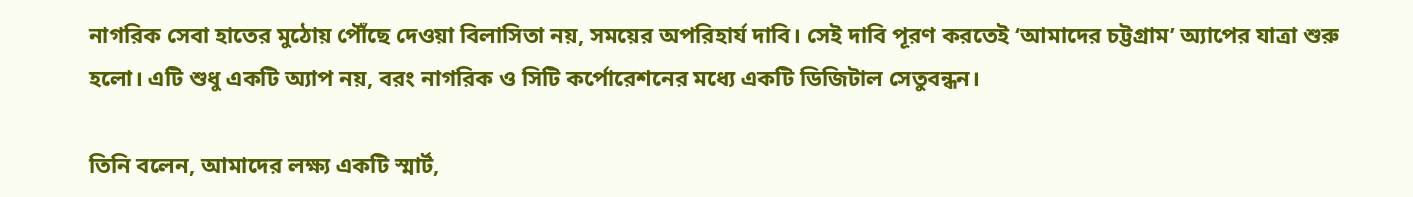নাগরিক সেবা হাতের মুঠোয় পৌঁছে দেওয়া বিলাসিতা নয়, সময়ের অপরিহার্য দাবি। সেই দাবি পূরণ করতেই ‘আমাদের চট্টগ্রাম’ অ্যাপের যাত্রা শুরু হলো। এটি শুধু একটি অ্যাপ নয়, বরং নাগরিক ও সিটি কর্পোরেশনের মধ্যে একটি ডিজিটাল সেতুবন্ধন।

তিনি বলেন, আমাদের লক্ষ্য একটি স্মার্ট,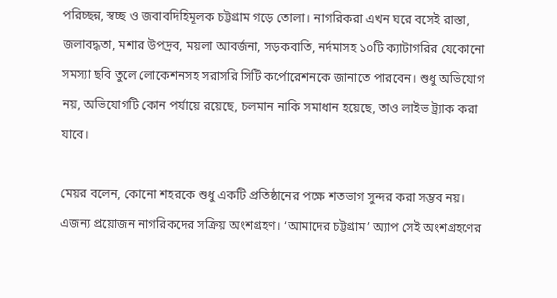পরিচ্ছন্ন, স্বচ্ছ ও জবাবদিহিমূলক চট্টগ্রাম গড়ে তোলা। নাগরিকরা এখন ঘরে বসেই রাস্তা, জলাবদ্ধতা, মশার উপদ্রব, ময়লা আবর্জনা, সড়কবাতি, নর্দমাসহ ১০টি ক্যাটাগরির যেকোনো সমস্যা ছবি তুলে লোকেশনসহ সরাসরি সিটি কর্পোরেশনকে জানাতে পারবেন। শুধু অভিযোগ নয়, অভিযোগটি কোন পর্যায়ে রয়েছে, চলমান নাকি সমাধান হয়েছে, তাও লাইভ ট্র্যাক করা যাবে।

মেয়র বলেন, কোনো শহরকে শুধু একটি প্রতিষ্ঠানের পক্ষে শতভাগ সুন্দর করা সম্ভব নয়। এজন্য প্রয়োজন নাগরিকদের সক্রিয় অংশগ্রহণ। ‘আমাদের চট্টগ্রাম’ অ্যাপ সেই অংশগ্রহণের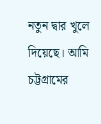নতুন দ্বার খুলে দিয়েছে। আমি চট্টগ্রামের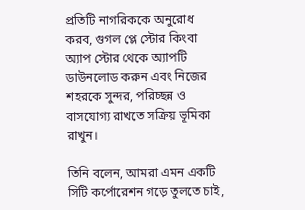প্রতিটি নাগরিককে অনুরোধ করব, গুগল প্লে স্টোর কিংবা অ্যাপ স্টোর থেকে অ্যাপটি ডাউনলোড করুন এবং নিজের শহরকে সুন্দর, পরিচ্ছন্ন ও বাসযোগ্য রাখতে সক্রিয় ভূমিকা রাখুন।

তিনি বলেন, আমরা এমন একটি সিটি কর্পোরেশন গড়ে তুলতে চাই,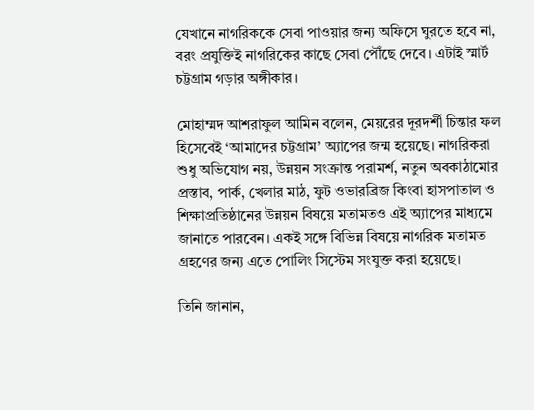যেখানে নাগরিককে সেবা পাওয়ার জন্য অফিসে ঘুরতে হবে না, বরং প্রযুক্তিই নাগরিকের কাছে সেবা পৌঁছে দেবে। এটাই স্মার্ট চট্টগ্রাম গড়ার অঙ্গীকার।

মোহাম্মদ আশরাফুল আমিন বলেন, মেয়রের দূরদর্শী চিন্তার ফল হিসেবেই ‘আমাদের চট্টগ্রাম’ অ্যাপের জন্ম হয়েছে। নাগরিকরা শুধু অভিযোগ নয়, উন্নয়ন সংক্রান্ত পরামর্শ, নতুন অবকাঠামোর প্রস্তাব, পার্ক, খেলার মাঠ, ফুট ওভারব্রিজ কিংবা হাসপাতাল ও শিক্ষাপ্রতিষ্ঠানের উন্নয়ন বিষয়ে মতামতও এই অ্যাপের মাধ্যমে জানাতে পারবেন। একই সঙ্গে বিভিন্ন বিষয়ে নাগরিক মতামত গ্রহণের জন্য এতে পোলিং সিস্টেম সংযুক্ত করা হয়েছে।

তিনি জানান,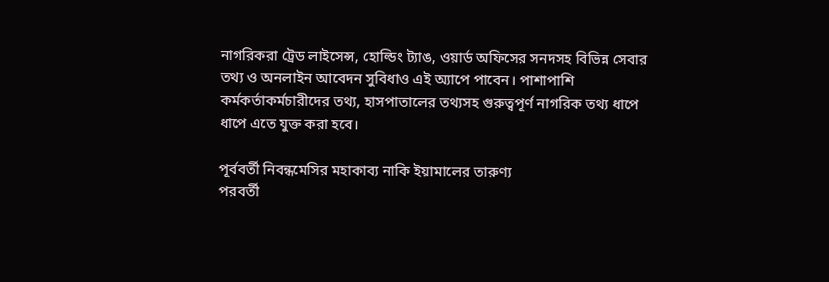নাগরিকরা ট্রেড লাইসেন্স, হোল্ডিং ট্যাঙ, ওয়ার্ড অফিসের সনদসহ বিভিন্ন সেবার তথ্য ও অনলাইন আবেদন সুবিধাও এই অ্যাপে পাবেন। পাশাপাশি কর্মকর্তাকর্মচারীদের তথ্য, হাসপাতালের তথ্যসহ গুরুত্বপূর্ণ নাগরিক তথ্য ধাপে ধাপে এতে যুক্ত করা হবে।

পূর্ববর্তী নিবন্ধমেসির মহাকাব্য নাকি ইয়ামালের তারুণ্য
পরবর্তী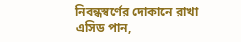নিবন্ধস্বর্ণের দোকানে রাখা এসিড পান,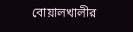বোয়ালখালীর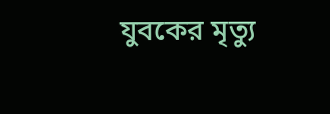যুবকের মৃত্যু